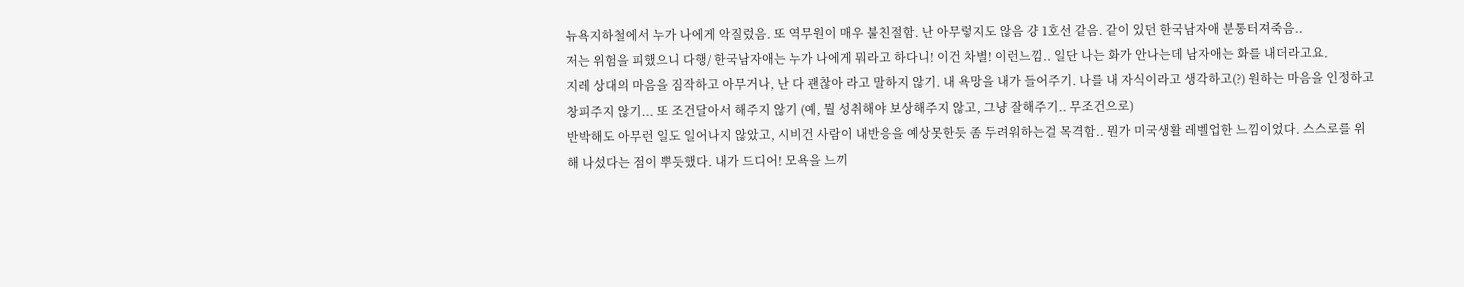뉴욕지하철에서 누가 나에게 악질렀음. 또 역무원이 매우 불친절함. 난 아무렇지도 않음 걍 1호선 같음. 같이 있던 한국남자애 분통터져죽음..
저는 위험을 피했으니 다행/ 한국남자애는 누가 나에게 뭐라고 하다니! 이건 차별! 이런느낌.. 일단 나는 화가 안나는데 남자애는 화를 내더라고요.
지레 상대의 마음을 짐작하고 아무거나, 난 다 괜찮아 라고 말하지 않기. 내 욕망을 내가 들어주기. 나를 내 자식이라고 생각하고(?) 원하는 마음을 인정하고 창피주지 않기... 또 조건달아서 해주지 않기 (예, 뭘 성취해야 보상해주지 않고, 그냥 잘해주기.. 무조건으로)
반박해도 아무런 일도 일어나지 않았고, 시비건 사람이 내반응을 예상못한듯 좀 두려워하는걸 목격함.. 뭔가 미국생활 레벨업한 느낌이었다. 스스로를 위해 나섰다는 점이 뿌듯했다. 내가 드디어! 모욕을 느끼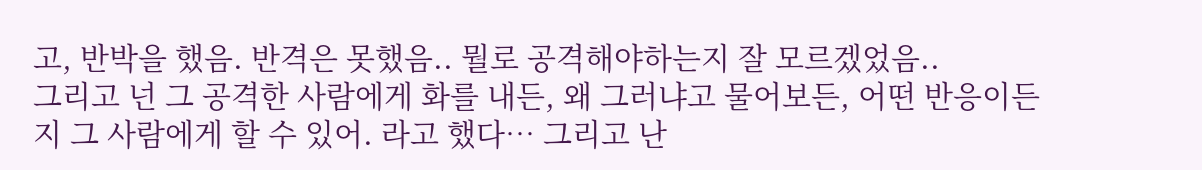고, 반박을 했음. 반격은 못했음.. 뭘로 공격해야하는지 잘 모르겠었음..
그리고 넌 그 공격한 사람에게 화를 내든, 왜 그러냐고 물어보든, 어떤 반응이든지 그 사람에게 할 수 있어. 라고 했다… 그리고 난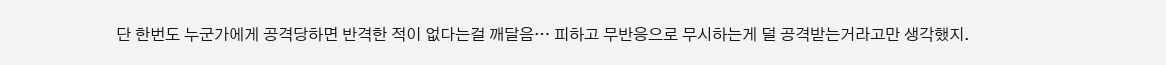단 한번도 누군가에게 공격당하면 반격한 적이 없다는걸 깨달음… 피하고 무반응으로 무시하는게 덜 공격받는거라고만 생각했지.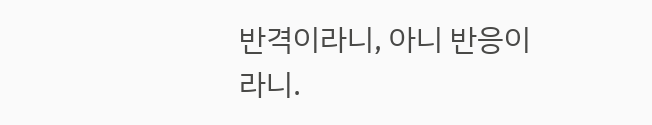반격이라니, 아니 반응이라니.